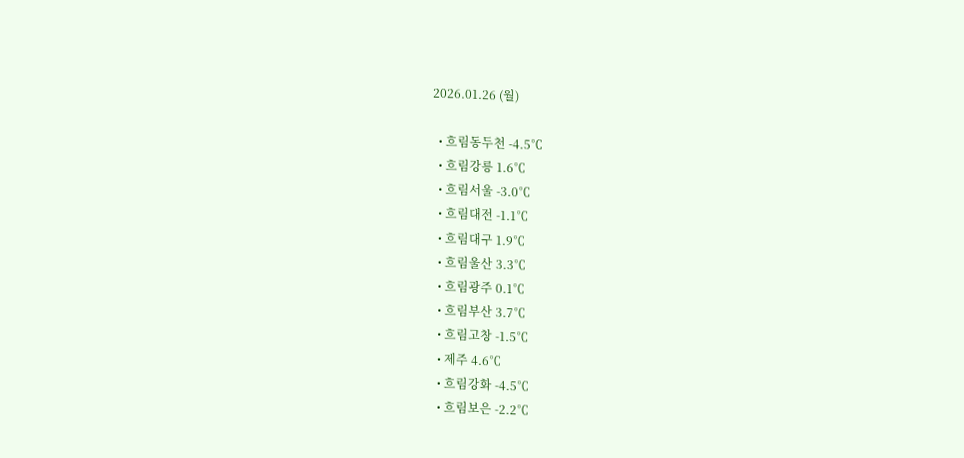2026.01.26 (월)

  • 흐림동두천 -4.5℃
  • 흐림강릉 1.6℃
  • 흐림서울 -3.0℃
  • 흐림대전 -1.1℃
  • 흐림대구 1.9℃
  • 흐림울산 3.3℃
  • 흐림광주 0.1℃
  • 흐림부산 3.7℃
  • 흐림고창 -1.5℃
  • 제주 4.6℃
  • 흐림강화 -4.5℃
  • 흐림보은 -2.2℃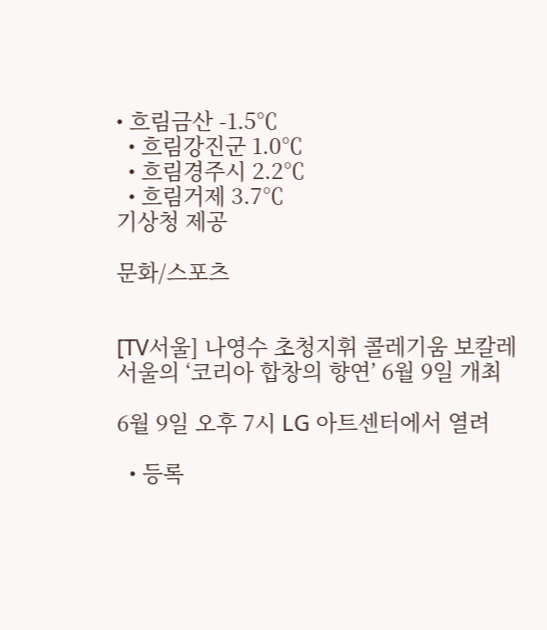• 흐림금산 -1.5℃
  • 흐림강진군 1.0℃
  • 흐림경주시 2.2℃
  • 흐림거제 3.7℃
기상청 제공

문화/스포츠


[TV서울] 나영수 초청지휘 콜레기움 보칼레 서울의 ‘코리아 합창의 향연’ 6월 9일 개최

6월 9일 오후 7시 LG 아트센터에서 열려

  • 등록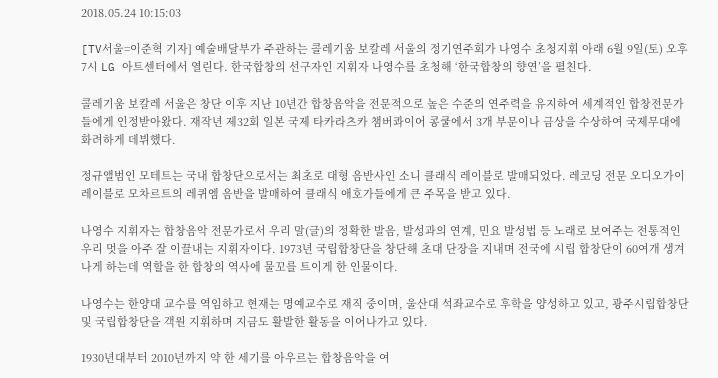2018.05.24 10:15:03

[TV서울=이준혁 기자] 예술배달부가 주관하는 콜레기움 보칼레 서울의 정기연주회가 나영수 초청지휘 아래 6월 9일(토) 오후 7시 LG 아트센터에서 열린다. 한국합창의 선구자인 지휘자 나영수를 초청해 ‘한국합창의 향연’을 펼친다.

콜레기움 보칼레 서울은 창단 이후 지난 10년간 합창음악을 전문적으로 높은 수준의 연주력을 유지하여 세계적인 합창전문가들에게 인정받아왔다. 재작년 제32회 일본 국제 타카라츠카 챔버콰이어 콩쿨에서 3개 부문이나 금상을 수상하여 국제무대에 화려하게 데뷔했다.

정규앨범인 모테트는 국내 합창단으로서는 최초로 대형 음반사인 소니 클래식 레이블로 발매되었다. 레코딩 전문 오디오가이 레이블로 모차르트의 레퀴엠 음반을 발매하여 클래식 애호가들에게 큰 주목을 받고 있다.

나영수 지휘자는 합창음악 전문가로서 우리 말(글)의 정확한 발음, 발성과의 연계, 민요 발성법 등 노래로 보여주는 전통적인 우리 멋을 아주 잘 이끌내는 지휘자이다. 1973년 국립합창단을 창단해 초대 단장을 지내며 전국에 시립 합창단이 60여개 생겨나게 하는데 역할을 한 합창의 역사에 물꼬를 트이게 한 인물이다.

나영수는 한양대 교수를 역임하고 현재는 명예교수로 재직 중이며, 울산대 석좌교수로 후학을 양성하고 있고, 광주시립합창단 및 국립합창단을 객원 지휘하며 지금도 활발한 활동을 이어나가고 있다.

1930년대부터 2010년까지 약 한 세기를 아우르는 합창음악을 여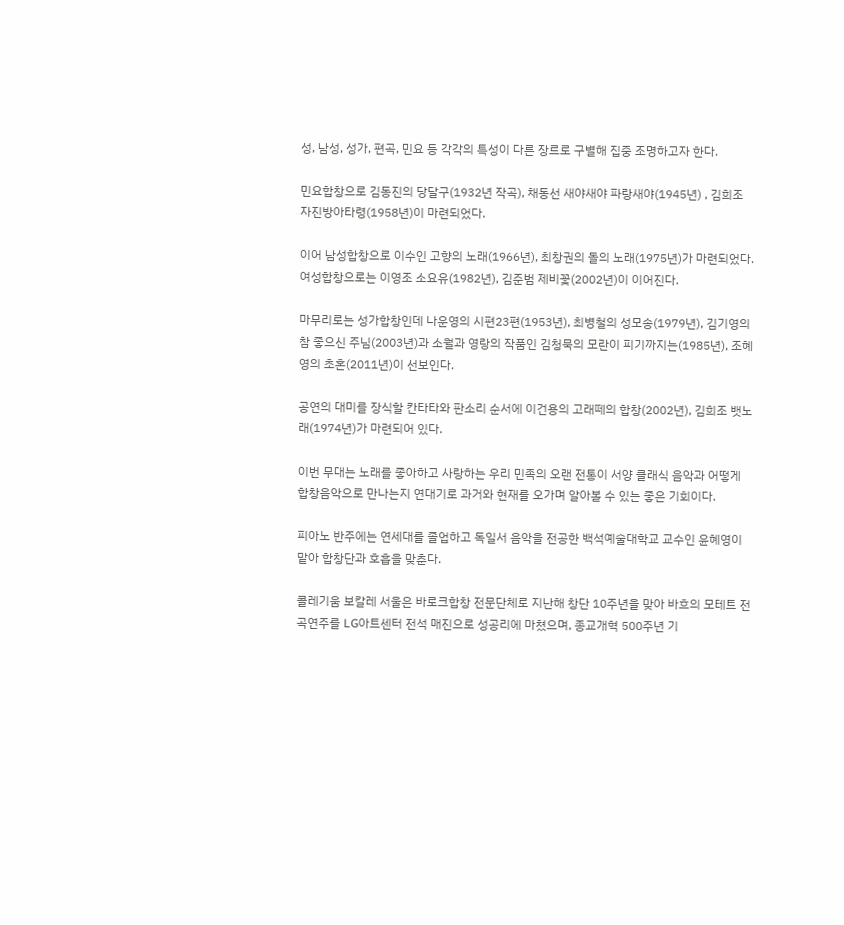성, 남성, 성가, 편곡, 민요 등 각각의 특성이 다른 장르로 구별해 집중 조명하고자 한다.

민요합창으로 김동진의 당달구(1932년 작곡), 채동선 새야새야 파랑새야(1945년) , 김희조 자진방아타령(1958년)이 마련되었다.

이어 남성합창으로 이수인 고향의 노래(1966년), 최창권의 돌의 노래(1975년)가 마련되었다. 여성합창으로는 이영조 소요유(1982년), 김준범 제비꽃(2002년)이 이어진다.

마무리로는 성가합창인데 나운영의 시편23편(1953년), 최병철의 성모송(1979년), 김기영의 참 좋으신 주님(2003년)과 소월과 영랑의 작품인 김청묵의 모란이 피기까지는(1985년), 조혜영의 초혼(2011년)이 선보인다.

공연의 대미를 장식할 칸타타와 판소리 순서에 이건용의 고래떼의 합창(2002년), 김희조 뱃노래(1974년)가 마련되어 있다.

이번 무대는 노래를 좋아하고 사랑하는 우리 민족의 오랜 전통이 서양 클래식 음악과 어떻게 합창음악으로 만나는지 연대기로 과거와 현재를 오가며 알아볼 수 있는 좋은 기회이다.

피아노 반주에는 연세대를 졸업하고 독일서 음악을 전공한 백석예술대학교 교수인 윤혜영이 맡아 합창단과 호흡을 맞춘다.

콜레기움 보칼레 서울은 바로크합창 전문단체로 지난해 창단 10주년을 맞아 바흐의 모테트 전곡연주를 LG아트센터 전석 매진으로 성공리에 마쳤으며, 종교개혁 500주년 기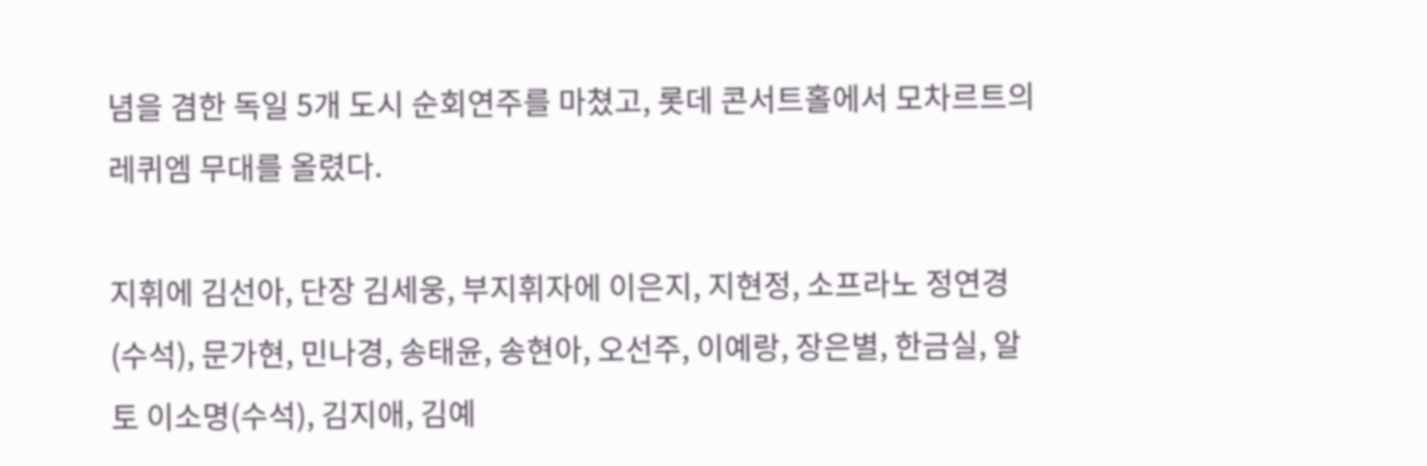념을 겸한 독일 5개 도시 순회연주를 마쳤고, 롯데 콘서트홀에서 모차르트의 레퀴엠 무대를 올렸다.

지휘에 김선아, 단장 김세웅, 부지휘자에 이은지, 지현정, 소프라노 정연경(수석), 문가현, 민나경, 송태윤, 송현아, 오선주, 이예랑, 장은별, 한금실, 알토 이소명(수석), 김지애, 김예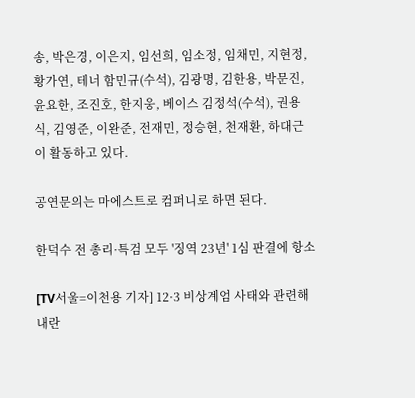송, 박은경, 이은지, 임선희, 임소정, 임채민, 지현정, 황가연, 테너 함민규(수석), 김광명, 김한용, 박문진, 윤요한, 조진호, 한지웅, 베이스 김정석(수석), 권용식, 김영준, 이완준, 전재민, 정승현, 천재환, 하대근이 활동하고 있다.

공연문의는 마에스트로 컴퍼니로 하면 된다.

한덕수 전 총리·특검 모두 '징역 23년' 1심 판결에 항소

[TV서울=이천용 기자] 12·3 비상계엄 사태와 관련해 내란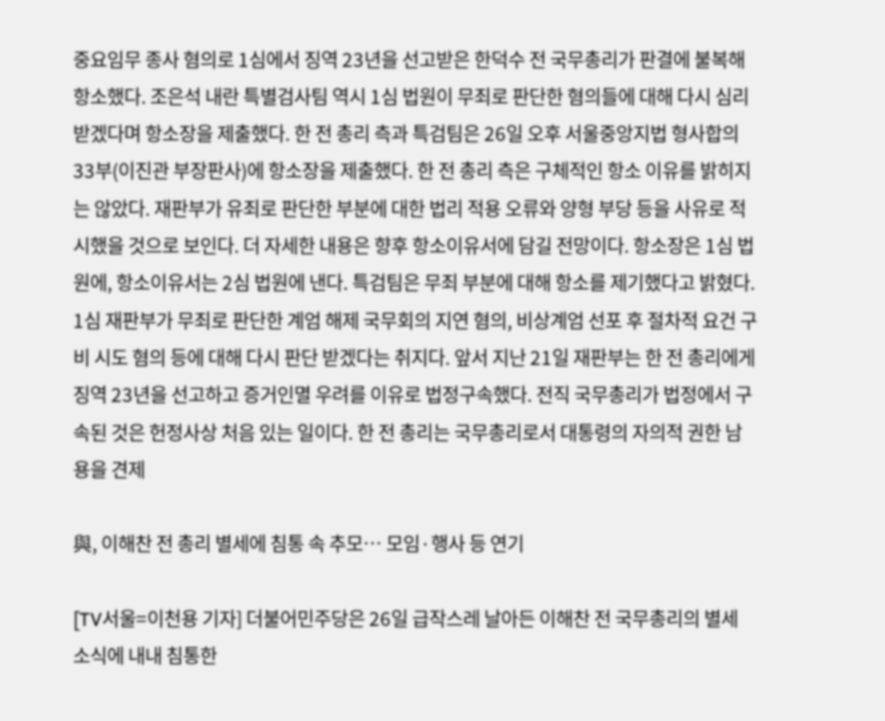중요임무 종사 혐의로 1심에서 징역 23년을 선고받은 한덕수 전 국무총리가 판결에 불복해 항소했다. 조은석 내란 특별검사팀 역시 1심 법원이 무죄로 판단한 혐의들에 대해 다시 심리 받겠다며 항소장을 제출했다. 한 전 총리 측과 특검팀은 26일 오후 서울중앙지법 형사합의33부(이진관 부장판사)에 항소장을 제출했다. 한 전 총리 측은 구체적인 항소 이유를 밝히지는 않았다. 재판부가 유죄로 판단한 부분에 대한 법리 적용 오류와 양형 부당 등을 사유로 적시했을 것으로 보인다. 더 자세한 내용은 향후 항소이유서에 담길 전망이다. 항소장은 1심 법원에, 항소이유서는 2심 법원에 낸다. 특검팀은 무죄 부분에 대해 항소를 제기했다고 밝혔다. 1심 재판부가 무죄로 판단한 계엄 해제 국무회의 지연 혐의, 비상계엄 선포 후 절차적 요건 구비 시도 혐의 등에 대해 다시 판단 받겠다는 취지다. 앞서 지난 21일 재판부는 한 전 총리에게 징역 23년을 선고하고 증거인멸 우려를 이유로 법정구속했다. 전직 국무총리가 법정에서 구속된 것은 헌정사상 처음 있는 일이다. 한 전 총리는 국무총리로서 대통령의 자의적 권한 남용을 견제

與, 이해찬 전 총리 별세에 침통 속 추모… 모임·행사 등 연기

[TV서울=이천용 기자] 더불어민주당은 26일 급작스레 날아든 이해찬 전 국무총리의 별세 소식에 내내 침통한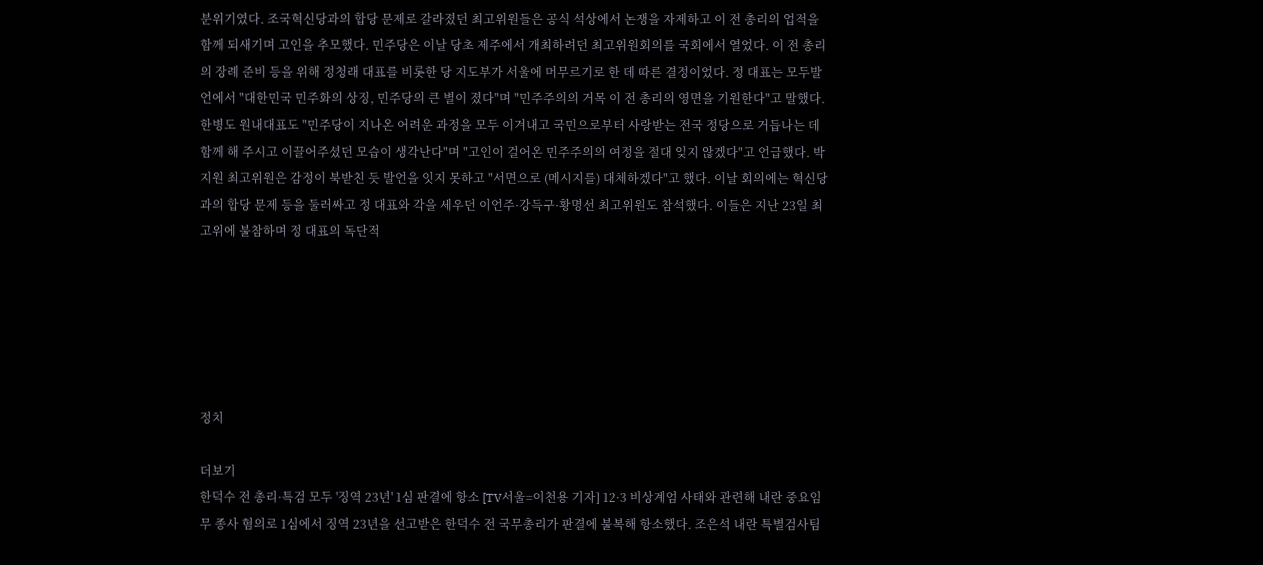분위기였다. 조국혁신당과의 합당 문제로 갈라졌던 최고위원들은 공식 석상에서 논쟁을 자제하고 이 전 총리의 업적을 함께 되새기며 고인을 추모했다. 민주당은 이날 당초 제주에서 개최하려던 최고위원회의를 국회에서 열었다. 이 전 총리의 장례 준비 등을 위해 정청래 대표를 비롯한 당 지도부가 서울에 머무르기로 한 데 따른 결정이었다. 정 대표는 모두발언에서 "대한민국 민주화의 상징, 민주당의 큰 별이 졌다"며 "민주주의의 거목 이 전 총리의 영면을 기원한다"고 말했다. 한병도 원내대표도 "민주당이 지나온 어려운 과정을 모두 이겨내고 국민으로부터 사랑받는 전국 정당으로 거듭나는 데 함께 해 주시고 이끌어주셨던 모습이 생각난다"며 "고인이 걸어온 민주주의의 여정을 절대 잊지 않겠다"고 언급했다. 박지원 최고위원은 감정이 북받친 듯 발언을 잇지 못하고 "서면으로 (메시지를) 대체하겠다"고 했다. 이날 회의에는 혁신당과의 합당 문제 등을 둘러싸고 정 대표와 각을 세우던 이언주·강득구·황명선 최고위원도 참석했다. 이들은 지난 23일 최고위에 불참하며 정 대표의 독단적






정치

더보기
한덕수 전 총리·특검 모두 '징역 23년' 1심 판결에 항소 [TV서울=이천용 기자] 12·3 비상계엄 사태와 관련해 내란 중요임무 종사 혐의로 1심에서 징역 23년을 선고받은 한덕수 전 국무총리가 판결에 불복해 항소했다. 조은석 내란 특별검사팀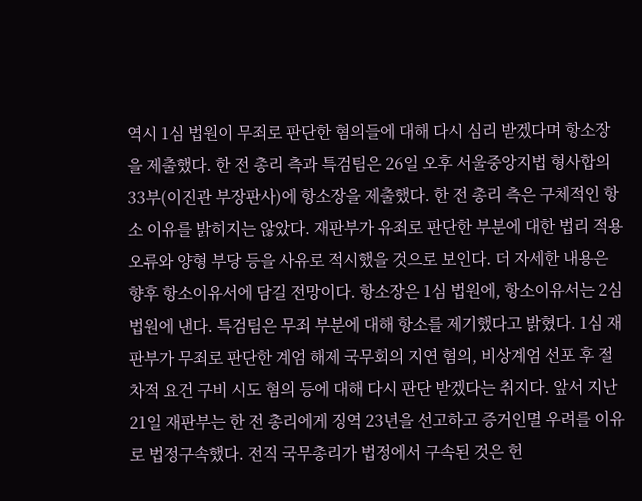역시 1심 법원이 무죄로 판단한 혐의들에 대해 다시 심리 받겠다며 항소장을 제출했다. 한 전 총리 측과 특검팀은 26일 오후 서울중앙지법 형사합의33부(이진관 부장판사)에 항소장을 제출했다. 한 전 총리 측은 구체적인 항소 이유를 밝히지는 않았다. 재판부가 유죄로 판단한 부분에 대한 법리 적용 오류와 양형 부당 등을 사유로 적시했을 것으로 보인다. 더 자세한 내용은 향후 항소이유서에 담길 전망이다. 항소장은 1심 법원에, 항소이유서는 2심 법원에 낸다. 특검팀은 무죄 부분에 대해 항소를 제기했다고 밝혔다. 1심 재판부가 무죄로 판단한 계엄 해제 국무회의 지연 혐의, 비상계엄 선포 후 절차적 요건 구비 시도 혐의 등에 대해 다시 판단 받겠다는 취지다. 앞서 지난 21일 재판부는 한 전 총리에게 징역 23년을 선고하고 증거인멸 우려를 이유로 법정구속했다. 전직 국무총리가 법정에서 구속된 것은 헌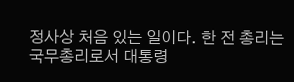정사상 처음 있는 일이다. 한 전 총리는 국무총리로서 대통령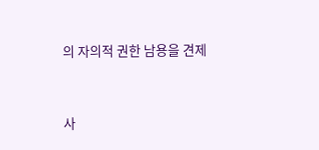의 자의적 권한 남용을 견제


사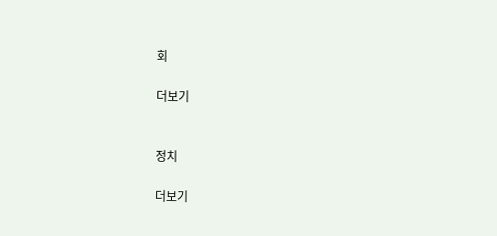회

더보기


정치

더보기